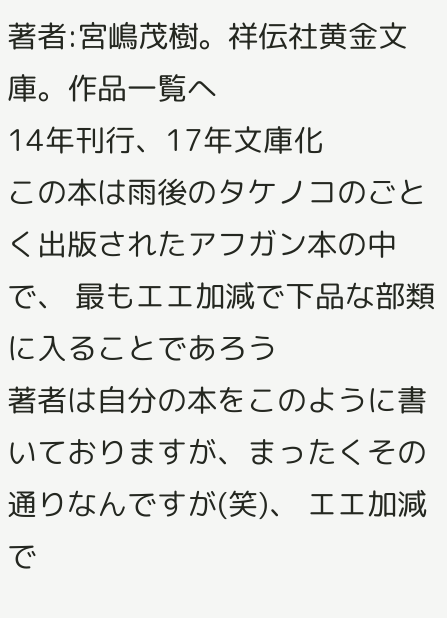著者:宮嶋茂樹。祥伝社黄金文庫。作品一覧へ
14年刊行、17年文庫化
この本は雨後のタケノコのごとく出版されたアフガン本の中で、 最もエエ加減で下品な部類に入ることであろう
著者は自分の本をこのように書いておりますが、まったくその通りなんですが(笑)、 エエ加減で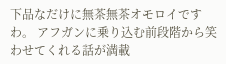下品なだけに無茶無茶オモロイですわ。 アフガンに乗り込む前段階から笑わせてくれる話が満載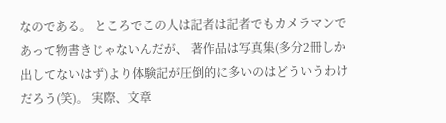なのである。 ところでこの人は記者は記者でもカメラマンであって物書きじゃないんだが、 著作品は写真集(多分2冊しか出してないはず)より体験記が圧倒的に多いのはどういうわけだろう(笑)。 実際、文章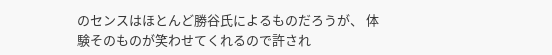のセンスはほとんど勝谷氏によるものだろうが、 体験そのものが笑わせてくれるので許され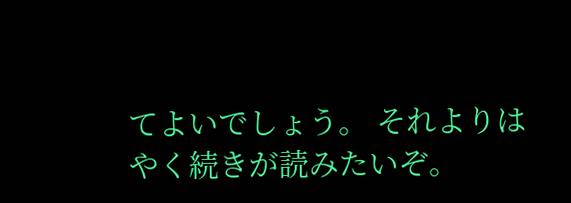てよいでしょう。 それよりはやく続きが読みたいぞ。